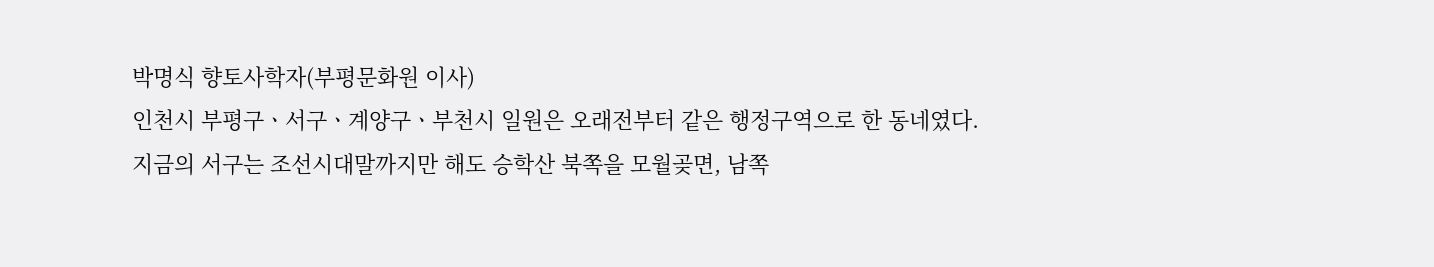박명식 향토사학자(부평문화원 이사)
인천시 부평구ㆍ서구ㆍ계양구ㆍ부천시 일원은 오래전부터 같은 행정구역으로 한 동네였다.
지금의 서구는 조선시대말까지만 해도 승학산 북쪽을 모월곶면, 남쪽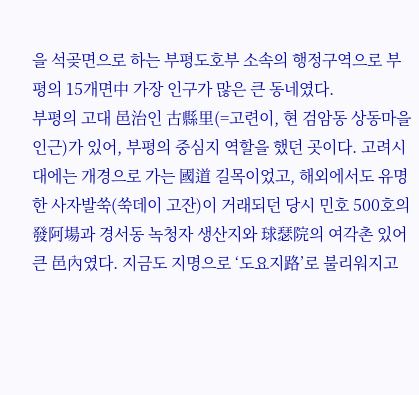을 석곶면으로 하는 부평도호부 소속의 행정구역으로 부평의 15개면中 가장 인구가 많은 큰 동네였다.
부평의 고대 邑治인 古縣里(=고련이, 현 검암동 상동마을 인근)가 있어, 부평의 중심지 역할을 했던 곳이다. 고려시대에는 개경으로 가는 國道 길목이었고, 해외에서도 유명한 사자발쑥(쑥데이 고잔)이 거래되던 당시 민호 500호의 發阿場과 경서동 녹청자 생산지와 球瑟院의 여각촌 있어
큰 邑內였다. 지금도 지명으로 ‘도요지路’로 불리워지고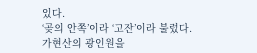있다.
‘곶의 안쪽’이라 ‘고잔’이라 불렀다.
가현산의 광인원을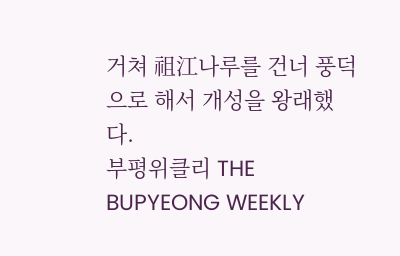거쳐 祖江나루를 건너 풍덕으로 해서 개성을 왕래했다.
부평위클리 THE BUPYEONG WEEKLY